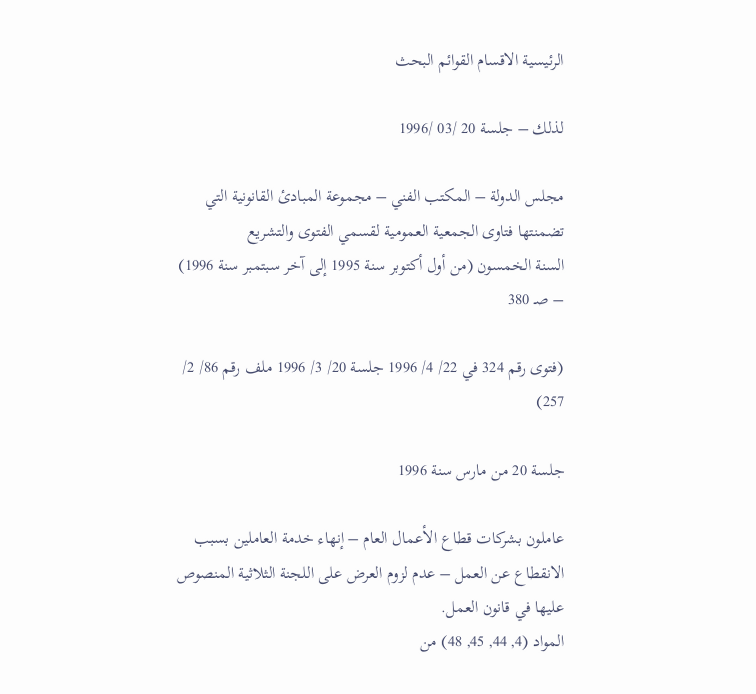الرئيسية الاقسام القوائم البحث

لذلك – جلسة 20 /03 /1996

مجلس الدولة – المكتب الفني – مجموعة المبادئ القانونية التي تضمنتها فتاوى الجمعية العمومية لقسمي الفتوى والتشريع
السنة الخمسون (من أول أكتوبر سنة 1995 إلى آخر سبتمبر سنة 1996) – صـ 380

(فتوى رقم 324 في 22/ 4/ 1996 جلسة 20/ 3/ 1996 ملف رقم 86/ 2/ 257)

جلسة 20 من مارس سنة 1996

عاملون بشركات قطاع الأعمال العام – إنهاء خدمة العاملين بسبب الانقطاع عن العمل – عدم لزوم العرض على اللجنة الثلاثية المنصوص عليها في قانون العمل.
المواد (4, 44, 45, 48) من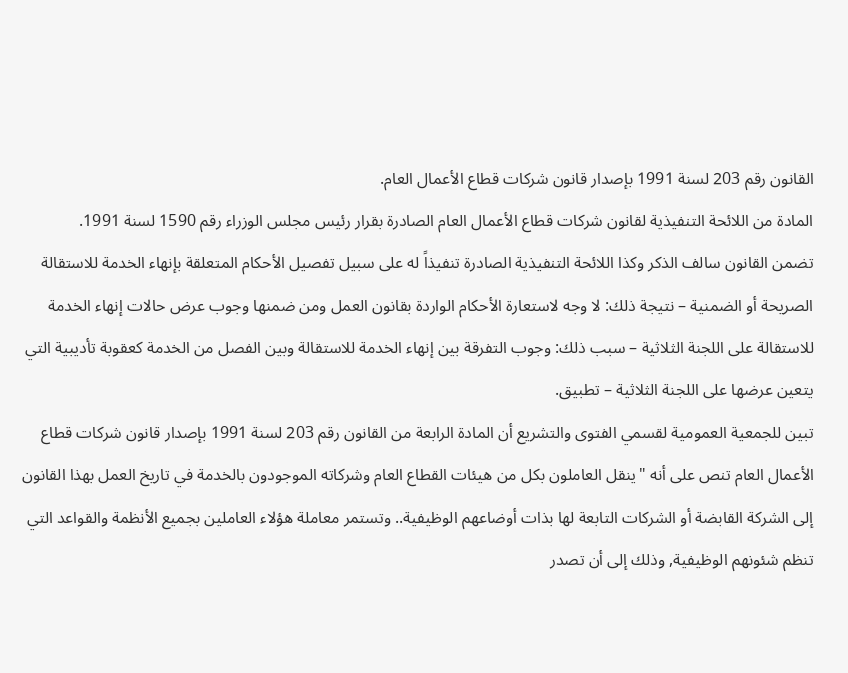القانون رقم 203 لسنة 1991 بإصدار قانون شركات قطاع الأعمال العام.
المادة من اللائحة التنفيذية لقانون شركات قطاع الأعمال العام الصادرة بقرار رئيس مجلس الوزراء رقم 1590 لسنة 1991.
تضمن القانون سالف الذكر وكذا اللائحة التنفيذية الصادرة تنفيذاً له على سبيل تفصيل الأحكام المتعلقة بإنهاء الخدمة للاستقالة الصريحة أو الضمنية – نتيجة ذلك: لا وجه لاستعارة الأحكام الواردة بقانون العمل ومن ضمنها وجوب عرض حالات إنهاء الخدمة للاستقالة على اللجنة الثلاثية – سبب ذلك: وجوب التفرقة بين إنهاء الخدمة للاستقالة وبين الفصل من الخدمة كعقوبة تأديبية التي يتعين عرضها على اللجنة الثلاثية – تطبيق.
تبين للجمعية العمومية لقسمي الفتوى والتشريع أن المادة الرابعة من القانون رقم 203 لسنة 1991 بإصدار قانون شركات قطاع الأعمال العام تنص على أنه "ينقل العاملون بكل من هيئات القطاع العام وشركاته الموجودون بالخدمة في تاريخ العمل بهذا القانون إلى الشركة القابضة أو الشركات التابعة لها بذات أوضاعهم الوظيفية.. وتستمر معاملة هؤلاء العاملين بجميع الأنظمة والقواعد التي تنظم شئونهم الوظيفية, وذلك إلى أن تصدر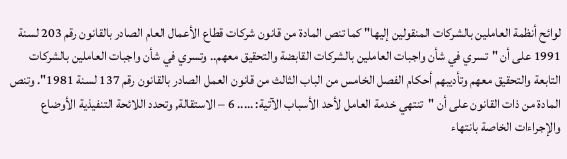لوائح أنظمة العاملين بالشركات المنقولين إليها" كما تنص المادة من قانون شركات قطاع الأعمال العام الصادر بالقانون رقم 203 لسنة 1991 على أن "تسري في شأن واجبات العاملين بالشركات القابضة والتحقيق معهم.. وتسري في شأن واجبات العاملين بالشركات التابعة والتحقيق معهم وتأديبهم أحكام الفصل الخامس من الباب الثالث من قانون العمل الصادر بالقانون رقم 137 لسنة 1981". وتنص المادة من ذات القانون على أن "تنتهي خدمة العامل لأحد الأسباب الآتية: ….. 6 – الاستقالة, وتحدد اللائحة التنفيذية الأوضاع والإجراءات الخاصة بانتهاء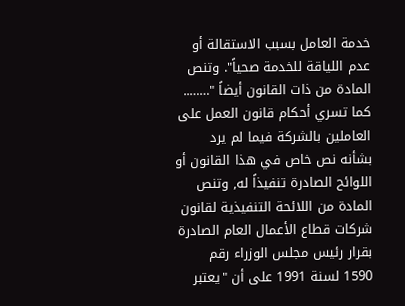خدمة العامل بسبب الاستقالة أو عدم اللياقة للخدمة صحياً". وتنص المادة من ذات القانون أيضاً "…….. كما تسري أحكام قانون العمل على العاملين بالشركة فيما لم يرد بشأنه نص خاص في هذا القانون أو اللوائح الصادرة تنفيذاً له, وتنص المادة من اللائحة التنفيذية لقانون شركات قطاع الأعمال العام الصادرة بقرار رئيس مجلس الوزراء رقم 1590 لسنة 1991 على أن "يعتبر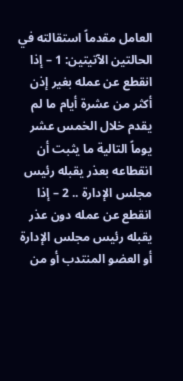العامل مقدماً استقالته في الحالتين الآتيتين: 1 – إذا انقطع عن عمله بغير إذن أكثر من عشرة أيام ما لم يقدم خلال الخمس عشر يوماً التالية ما يثبت أن انقطاعه بعذر يقبله رئيس مجلس الإدارة .. 2 – إذا انقطع عن عمله دون عذر يقبله رئيس مجلس الإدارة أو العضو المنتدب أو من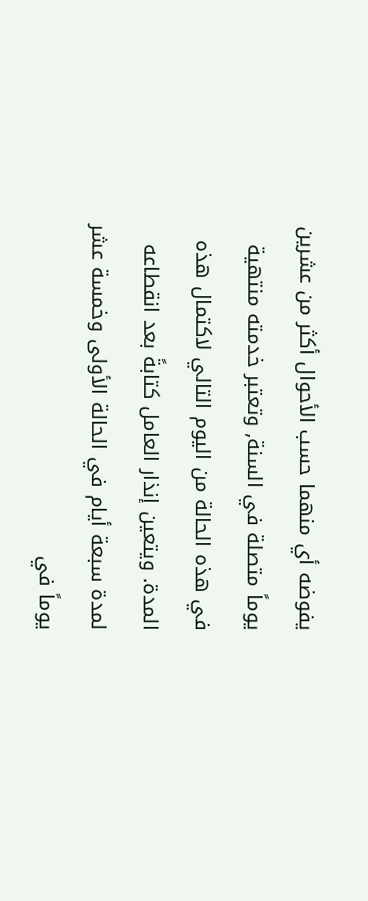يفوضه أي منهما حسب الأحوال أكثر من عشرين يوماً متصلة في السنة, وتعتبر خدمته منتهية في هذه الحالة من اليوم التالي لاكتمال هذه المدة. ويتعين إنذار العامل كتابةً بعد انقطاعه لمدة سبعة أيام في الحالة الأولى وخمسة عشر يوماً في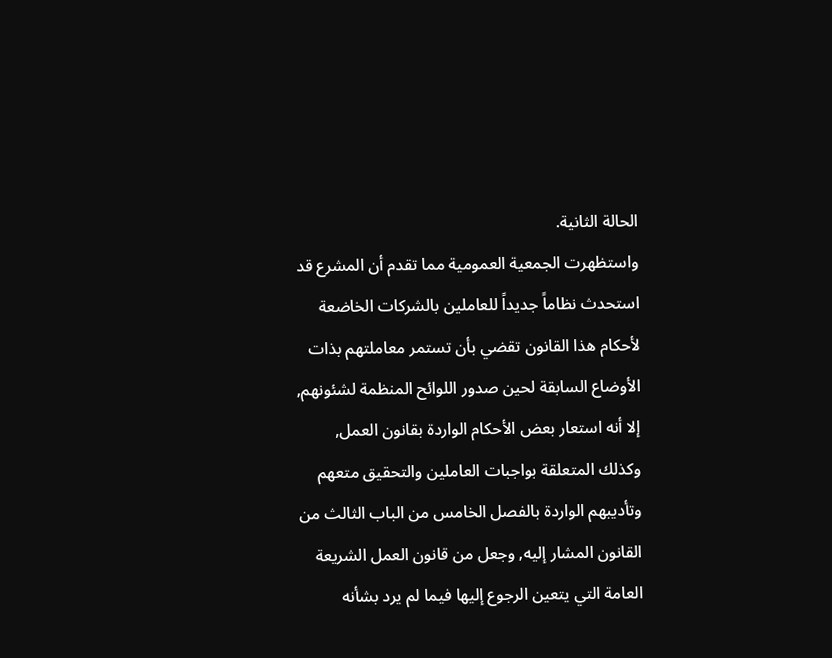الحالة الثانية.
واستظهرت الجمعية العمومية مما تقدم أن المشرع قد استحدث نظاماً جديداً للعاملين بالشركات الخاضعة لأحكام هذا القانون تقضي بأن تستمر معاملتهم بذات الأوضاع السابقة لحين صدور اللوائح المنظمة لشئونهم, إلا أنه استعار بعض الأحكام الواردة بقانون العمل, وكذلك المتعلقة بواجبات العاملين والتحقيق متعهم وتأديبهم الواردة بالفصل الخامس من الباب الثالث من القانون المشار إليه, وجعل من قانون العمل الشريعة العامة التي يتعين الرجوع إليها فيما لم يرد بشأنه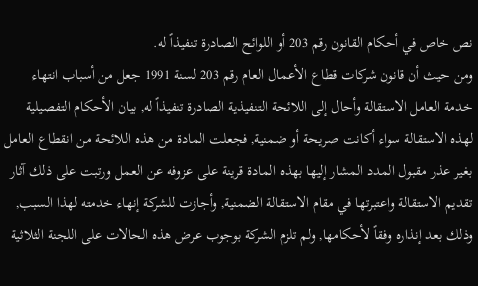نص خاص في أحكام القانون رقم 203 أو اللوائح الصادرة تنفيذاً له.
ومن حيث أن قانون شركات قطاع الأعمال العام رقم 203 لسنة 1991 جعل من أسباب انتهاء خدمة العامل الاستقالة وأحال إلى اللائحة التنفيذية الصادرة تنفيذاً له, بيان الأحكام التفصيلية لهذه الاستقالة سواء أكانت صريحة أو ضمنية, فجعلت المادة من هذه اللائحة من انقطاع العامل بغير عذر مقبول المدد المشار إليها بهذه المادة قرينة على عزوفه عن العمل ورتبت على ذلك آثار تقديم الاستقالة واعتبرتها في مقام الاستقالة الضمنية, وأجازت للشركة إنهاء خدمته لهذا السبب, وذلك بعد إنذاره وفقاً لأحكامها, ولم تلزم الشركة بوجوب عرض هذه الحالات على اللجنة الثلاثية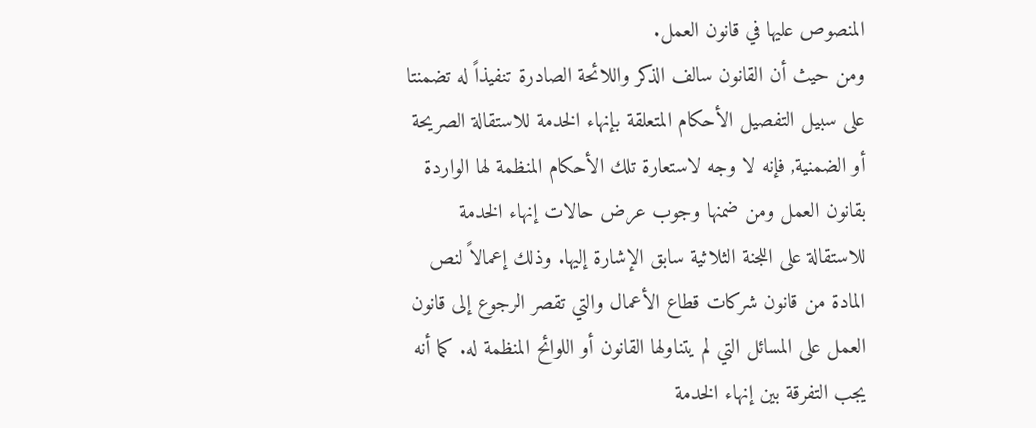المنصوص عليها في قانون العمل.
ومن حيث أن القانون سالف الذكر واللائحة الصادرة تنفيذاً له تضمنتا على سبيل التفصيل الأحكام المتعلقة بإنهاء الخدمة للاستقالة الصريحة أو الضمنية, فإنه لا وجه لاستعارة تلك الأحكام المنظمة لها الواردة بقانون العمل ومن ضمنها وجوب عرض حالات إنهاء الخدمة للاستقالة على اللجنة الثلاثية سابق الإشارة إليها. وذلك إعمالاً لنص المادة من قانون شركات قطاع الأعمال والتي تقصر الرجوع إلى قانون العمل على المسائل التي لم يتناولها القانون أو اللوائح المنظمة له. كما أنه يجب التفرقة بين إنهاء الخدمة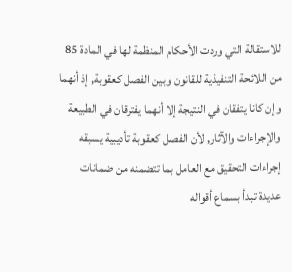للاستقالة التي وردت الأحكام المنظمة لها في المادة 85 من اللائحة التنفيذية للقانون وبين الفصل كعقوبة, إذ أنهما وإن كانا يتفقان في النتيجة إلا أنهما يفترقان في الطبيعة والإجراءات والآثار, لأن الفصل كعقوبة تأديبية يسبقه إجراءات التحقيق مع العامل بما تتضمنه من ضمانات عديدة تبدأ بسماع أقواله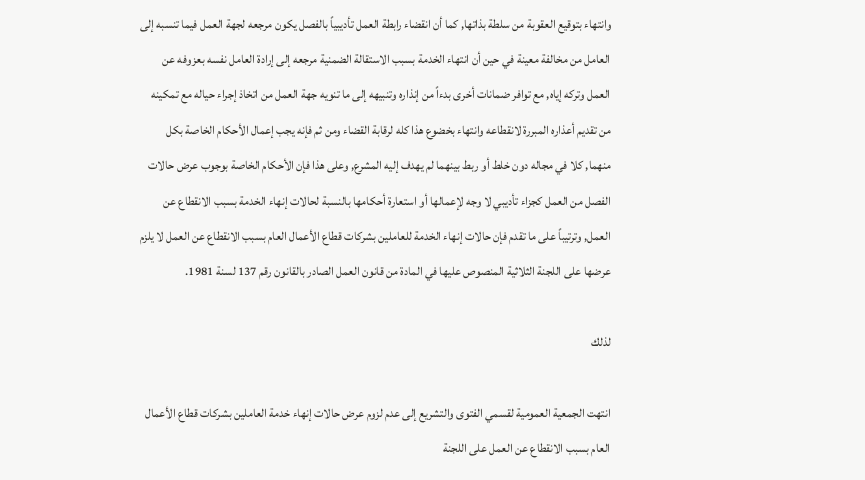وانتهاء بتوقيع العقوبة من سلطة بذاتها, كما أن انقضاء رابطة العمل تأديبياً بالفصل يكون مرجعه لجهة العمل فيما تنسبه إلى العامل من مخالفة معينة في حين أن انتهاء الخدمة بسبب الاستقالة الضمنية مرجعه إلى إرادة العامل نفسه بعزوفه عن العمل وتركه إياه, مع توافر ضمانات أخرى بدءاً من إنذاره وتنبيهه إلى ما تنويه جهة العمل من اتخاذ إجراء حياله مع تمكينه من تقديم أعذاره المبررة لانقطاعه وانتهاء بخضوع هذا كله لرقابة القضاء ومن ثم فإنه يجب إعمال الأحكام الخاصة بكل منهما, كلا في مجاله دون خلط أو ربط بينهما لم يهدف إليه المشرع, وعلى هذا فإن الأحكام الخاصة بوجوب عرض حالات الفصل من العمل كجزاء تأديبي لا وجه لإعمالها أو استعارة أحكامها بالنسبة لحالات إنهاء الخدمة بسبب الانقطاع عن العمل, وترتيباً على ما تقدم فإن حالات إنهاء الخدمة للعاملين بشركات قطاع الأعمال العام بسبب الانقطاع عن العمل لا يلزم عرضها على اللجنة الثلاثية المنصوص عليها في المادة من قانون العمل الصادر بالقانون رقم 137 لسنة 1981.

لذلك

انتهت الجمعية العمومية لقسمي الفتوى والتشريع إلى عدم لزوم عرض حالات إنهاء خدمة العاملين بشركات قطاع الأعمال العام بسبب الانقطاع عن العمل على اللجنة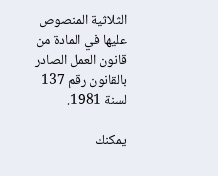الثلاثية المنصوص عليها في المادة من قانون العمل الصادر بالقانون رقم 137 لسنة 1981.

يمكنك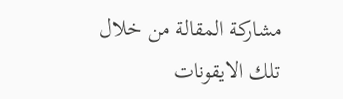مشاركة المقالة من خلال تلك الايقونات